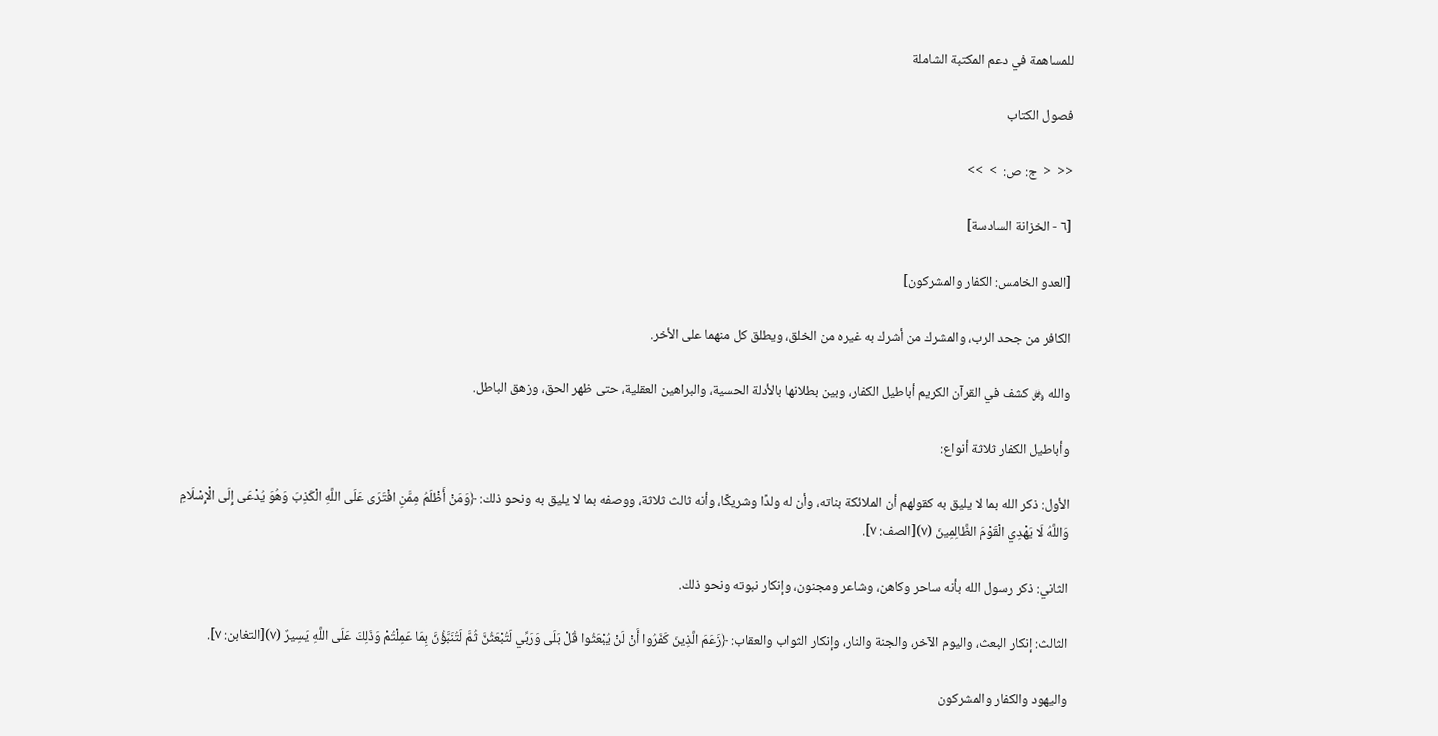للمساهمة في دعم المكتبة الشاملة

فصول الكتاب

<<  <  ج: ص:  >  >>

[٦ - الخزانة السادسة]

[العدو الخامس: الكفار والمشركون]

الكافر من جحد الرب، والمشرك من أشرك به غيره من الخلق، ويطلق كل منهما على الأخر.

والله ﷿ كشف في القرآن الكريم أباطيل الكفار، وبين بطلانها بالأدلة الحسية، والبراهين العقلية، حتى ظهر الحق، وزهق الباطل.

وأباطيل الكفار ثلاثة أنواع:

الأول: ذكر الله بما لا يليق به كقولهم أن الملائكة بناته، وأن له ولدًا وشريكًا، وأنه ثالث ثلاثة، ووصفه بما لا يليق به ونحو ذلك: ﴿وَمَنْ أَظْلَمُ مِمَّنِ افْتَرَى عَلَى اللَّهِ الْكَذِبَ وَهُوَ يُدْعَى إِلَى الْإِسْلَامِ وَاللَّهُ لَا يَهْدِي الْقَوْمَ الظَّالِمِينَ (٧)[الصف: ٧].

الثاني: ذكر رسول الله بأنه ساحر وكاهن، وشاعر ومجنون، وإنكار نبوته ونحو ذلك.

الثالث: إنكار البعث، واليوم الآخر، والجنة والنار، وإنكار الثواب والعقاب: ﴿زَعَمَ الَّذِينَ كَفَرُوا أَنْ لَنْ يُبْعَثُوا قُلْ بَلَى وَرَبِّي لَتُبْعَثُنَّ ثُمَّ لَتُنَبَّؤُنَّ بِمَا عَمِلْتُمْ وَذَلِكَ عَلَى اللَّهِ يَسِيرٌ (٧)[التغابن: ٧].

واليهود والكفار والمشركون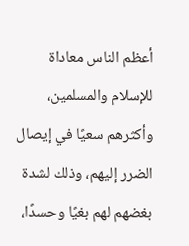أعظم الناس معاداة للإسلام والمسلمين، وأكثرهم سعيًا في إيصال الضرر إليهم، وذلك لشدة بغضهم لهم بغيًا وحسدًا،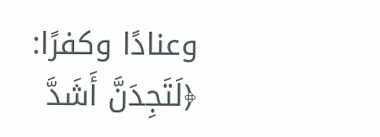وعنادًا وكفرًا: ﴿لَتَجِدَنَّ أَشَدَّ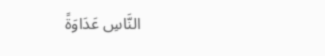النَّاسِ عَدَاوَةً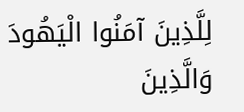لِلَّذِينَ آمَنُوا الْيَهُودَ وَالَّذِينَ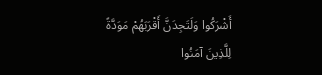أَشْرَكُوا وَلَتَجِدَنَّ أَقْرَبَهُمْ مَوَدَّةً لِلَّذِينَ آمَنُوا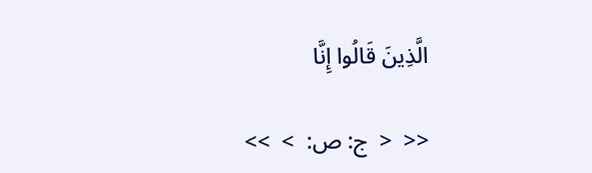الَّذِينَ قَالُوا إِنَّا

<<  <  ج: ص:  >  >>